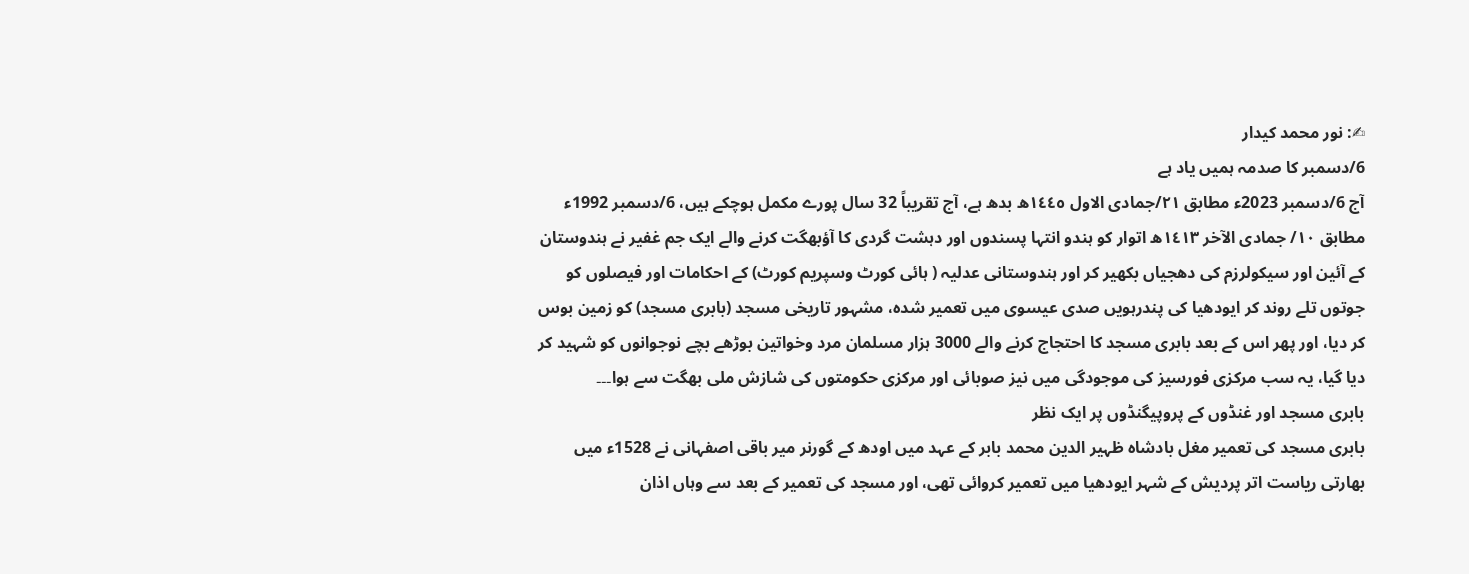✍: نور محمد کیدار
6/دسمبر کا صدمہ ہمیں یاد ہے
آج 6/دسمبر 2023ء مطابق ٢١/جمادی الاول ١٤٤٥ه بدھ ہے، آج تقریباً 32 سال پورے مکمل ہوچکے ہیں، 6/دسمبر 1992ء مطابق ١٠/ جمادی الآخر ١٤١٣ه اتوار کو ہندو انتہا پسندوں اور دہشت گردی کا آؤبھگت کرنے والے ایک جم غفیر نے ہندوستان کے آئین اور سیکولرزم کی دھجیاں بکھیر کر اور ہندوستانی عدلیہ ( ہائی کورٹ وسپریم کورٹ) کے احکامات اور فیصلوں کو جوتوں تلے روند کر ایودھیا کی پندرہویں صدی عیسوی میں تعمیر شدہ، مشہور تاریخی مسجد (بابری مسجد) کو زمین بوس کر دیا، اور پھر اس کے بعد بابری مسجد کا احتجاج کرنے والے 3000 ہزار مسلمان مرد وخواتین بوڑھے بچے نوجوانوں کو شہید کر دیا گیا، یہ سب مرکزی فورسیز کی موجودگی میں نیز صوبائی اور مرکزی حکومتوں کی شازش ملی بھگت سے ہوا۔۔۔
بابری مسجد اور غنڈوں کے پروپیگنڈوں پر ایک نظر
بابری مسجد کی تعمیر مغل بادشاہ ظہیر الدین محمد بابر کے عہد میں اودھ کے گورنر میر باقی اصفہانی نے 1528ء میں بھارتی ریاست اتر پردیش کے شہر ایودھیا میں تعمیر کروائی تھی، اور مسجد کی تعمیر کے بعد سے وہاں اذان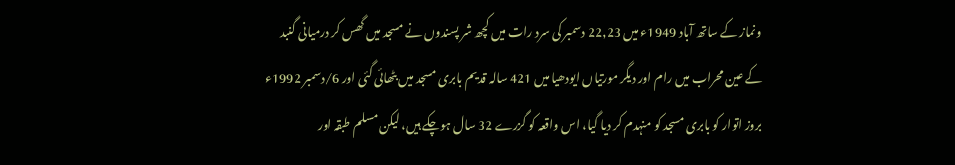ونماز کے ساتھ آباد 1949ء میں 22,23 دسمبر کی سرد رات میں کچھ شر پسندوں نے مسجد میں گھس کر درمیانی گنبد کے عین محراب میں رام اور دیگر مورتیاں ایودھیا میں 421 سالہ قدیم بابری مسجد میں بٹھائی گئی اور 6/دسمبر 1992ء بروز اتوار کو بابری مسجد کو منہدم کر دیا گیا، اس واقعہ کو گزرے 32 سال ہوچکے ہیں، لیکن مسلم طبقہ اور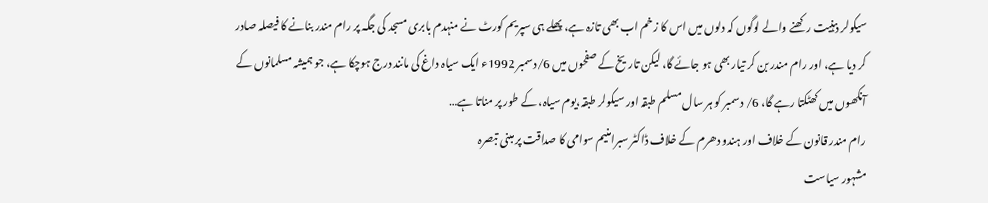سیکولر ذہنیت رکھنے والے لوگوں کہ دلوں میں اس کا زخم اب بھی تازہ ہے، پھلے ہی سپریم کورٹ نے منہدم بابری مسجد کی جگہ پر رام مندر بنانے کا فیصلہ صادر کر دیا ہے، اور رام مندر بن کر تیار بھی ہو جائے گا، لیکن تاریخ کے صفحوں میں 6/دسمبر 1992ء ایک سیاہ داغ کی مانند درج ہوچکا ہے، جو ہمیشہ مسلمانوں کے آنکھوں میں کھٹکتا رہے گا، 6/ دسمبر کو ہر سال مسلم طبقہ اور سیکولر طبقہ،یوم سیاہ، کے طور پر مناتا ہے…
رام مندر قانون کے خلاف اور ہندو دھرم کے خلاف ڈاکٹر سبرامنیم سوامی کا صداقت پر مبنی تبصرہ
مشہور سیاست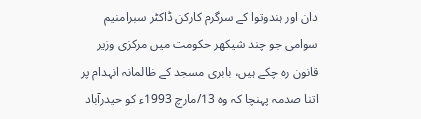دان اور ہندوتوا کے سرگرم کارکن ڈاکٹر سبرامنیم سوامی جو چند شیکھر حکومت میں مرکزی وزیر قانون رہ چکے ہیں، بابری مسجد کے ظالمانہ انہدام پر اتنا صدمہ پہنچا کہ وہ 13/مارچ 1993ء کو حیدرآباد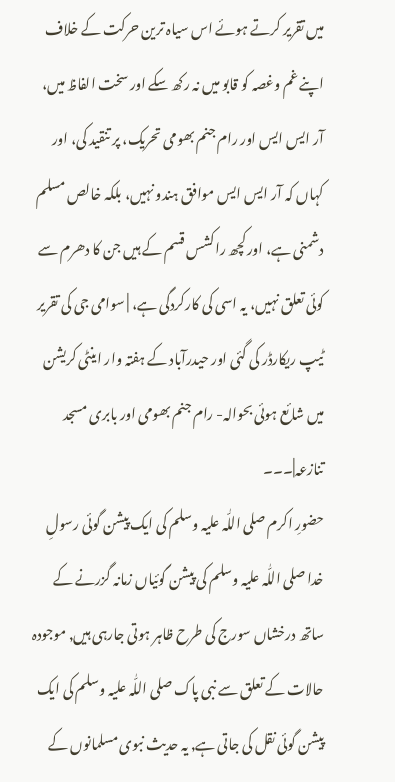میں تقریر کرتے ہوئے اس سیاہ ترین حرکت کے خلاف اپنے غم وغصہ کو قابو میں نہ رکھ سکے اور سخت الفاظ میں، آر ایس ایس اور رام جنم بھومی تحریک، پر تنقید کی، اور کہاں کہ آر ایس ایس موافق ہندو نہیں، بلکہ خالص مسلم دشمنی ہے، اور کچھ راکشس قسم کے ہیں جن کا دھرم سے کوئی تعلق نہیں، یہ اسی کی کارکردگی ہے، | سوامی جی کی تقریر ٹیپ ریکارڈر کی گئی اور حیدرآباد کے ہفتہ وار اینٹی کریشن میں شائع ہوئی بحوالہ- رام جنم بھومی اور بابری مسجد تنازعہ|۔۔۔
حضورِ اکرم صلی اللّٰہ علیہ وسلم کی ایک پیشن گوئی رسولِ خدا صلی اللّٰہ علیہ وسلم کی پیشن گوئیاں زمانہ گزرنے کے ساتھ درخشاں سورج کی طرح ظاہر ہوتی جارہی ہیں٫ موجودہ حالات کے تعلق سے نبی پاک صلی اللّٰہ علیہ وسلم کی ایک پیشن گوئی نقل کی جاتی ہے٫ یہ حدیث نبوی مسلمانوں کے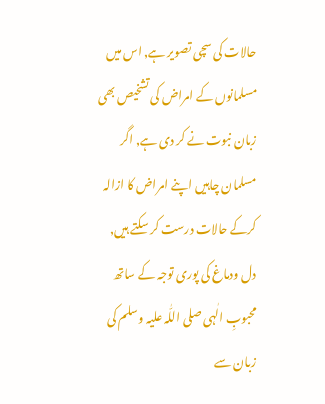حالات کی سچی تصویر ہے٫ اس میں مسلمانوں کے امراض کی تشخیص بھی زبان نبوت نے کر دی ہے٫ اگر مسلمان چاہیں اپنے امراض کا ازالہ کرکے حالات درست کر سکتے ہیں٫ دل ودماغ کی پوری توجہ کے ساتھ محبوبِ الٰہی صلی اللّٰہ علیہ وسلم کی زبان سے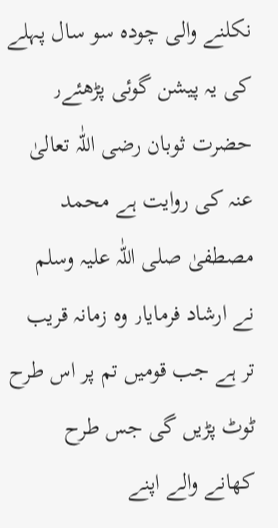نکلنے والی چودہ سو سال پہلے کی یہ پیشن گوئی پڑھئے٫ حضرت ثوبان رضی اللّٰہ تعالیٰ عنہ کی روایت ہے محمد مصطفیٰ صلی اللّٰہ علیہ وسلم نے ارشاد فرمایا٫ وہ زمانہ قریب تر ہے جب قومیں تم پر اس طرح ٹوٹ پڑیں گی جس طرح کھانے والے اپنے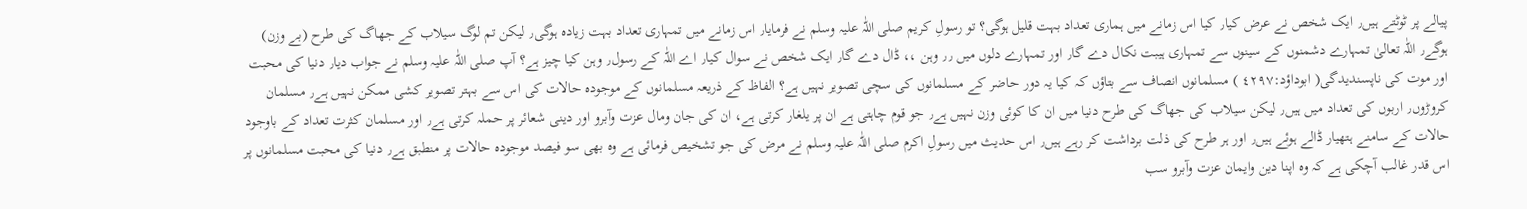پیالے پر ٹوٹتے ہیں٫ ایک شخص نے عرض کیا٫ کیا اس زمانے میں ہماری تعداد بہت قلیل ہوگی؟ تو رسولِ کریم صلی اللّٰہ علیہ وسلم نے فرمایا٫ اس زمانے میں تمہاری تعداد بہت زیادہ ہوگی٫ لیکن تم لوگ سیلاب کے جھاگ کی طرح (بے وزن) ہوگے٫ اللّٰہ تعالیٰ تمہارے دشمنوں کے سینوں سے تمہاری ہیبت نکال دے گا٫ اور تمہارے دلوں میں ٫٫ وہن ،، ڈال دے گا٫ ایک شخص نے سوال کیا٫ اے اللّٰہ کے رسول٫ وہن کیا چیز ہے؟ آپ صلی اللّٰہ علیہ وسلم نے جواب دیا٫ دنیا کی محبت اور موت کی ناپسندیدگی( ابوداؤد:٤٢٩٧ ) مسلمانوں انصاف سے بتاؤں کہ کیا یہ دور حاضر کے مسلمانوں کی سچی تصویر نہیں ہے؟ الفاظ کے ذریعہ مسلمانوں کے موجودہ حالات کی اس سے بہتر تصویر کشی ممکن نہیں ہے٫ مسلمان کروڑوں٫ اربوں کی تعداد میں ہیں٫ لیکن سیلاب کی جھاگ کی طرح دنیا میں ان کا کوئی وزن نہیں ہے٫ جو قوم چاہتی ہے ان پر یلغار کرتی ہے، ان کی جان ومال عزت وآبرو اور دینی شعائر پر حملہ کرتی ہے٫ اور مسلمان کثرت تعداد کے باوجود حالات کے سامنے ہتھیار ڈالے ہوئے ہیں٫ اور ہر طرح کی ذلت برداشت کر رہے ہیں٫ اس حدیث میں رسولِ اکرم صلی اللّٰہ علیہ وسلم نے مرض کی جو تشخیص فرمائی ہے وہ بھی سو فیصد موجودہ حالات پر منطبق ہے٫ دنیا کی محبت مسلمانوں پر اس قدر غالب آچکی ہے کہ وہ اپنا دین وایمان عزت وآبرو سب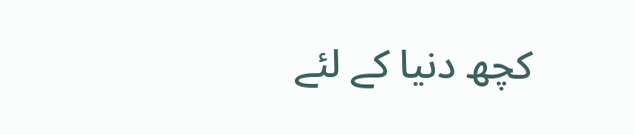کچھ دنیا کے لئے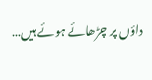داؤں پر چڑھائے ہوئے ہیں…